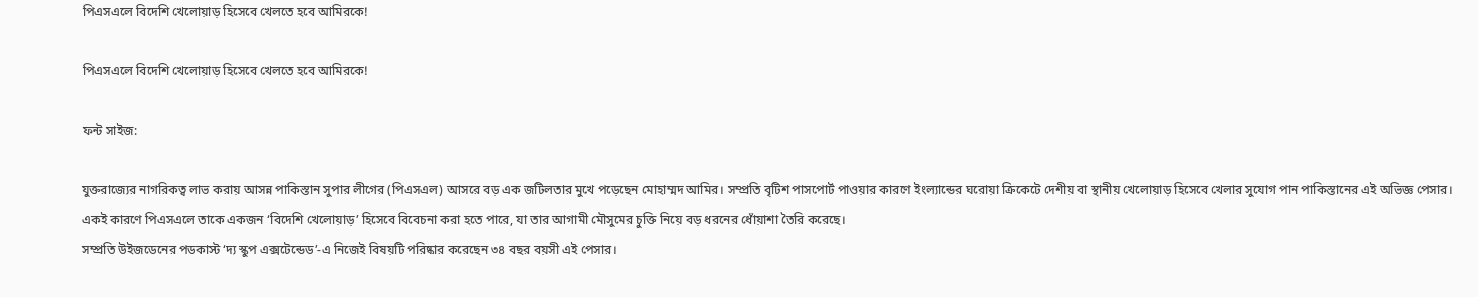পিএসএলে বিদেশি খেলোয়াড় হিসেবে খেলতে হবে আমিরকে!

পিএসএলে বিদেশি খেলোয়াড় হিসেবে খেলতে হবে আমিরকে!

ফন্ট সাইজ:

যুক্তরাজ্যের নাগরিকত্ব লাভ করায় আসন্ন পাকিস্তান সুপার লীগের (পিএসএল) আসরে বড় এক জটিলতার মুখে পড়েছেন মোহাম্মদ আমির। সম্প্রতি বৃটিশ পাসপোর্ট পাওয়ার কারণে ইংল্যান্ডের ঘরোয়া ক্রিকেটে দেশীয় বা স্থানীয় খেলোয়াড় হিসেবে খেলার সুযোগ পান পাকিস্তানের এই অভিজ্ঞ পেসার। একই কারণে পিএসএলে তাকে একজন ‘বিদেশি খেলোয়াড়’ হিসেবে বিবেচনা করা হতে পারে, যা তার আগামী মৌসুমের চুক্তি নিয়ে বড় ধরনের ধোঁয়াশা তৈরি করেছে।
সম্প্রতি উইজডেনের পডকাস্ট ‘দ্য স্কুপ এক্সটেন্ডেড’-এ নিজেই বিষয়টি পরিষ্কার করেছেন ৩৪ বছর বয়সী এই পেসার।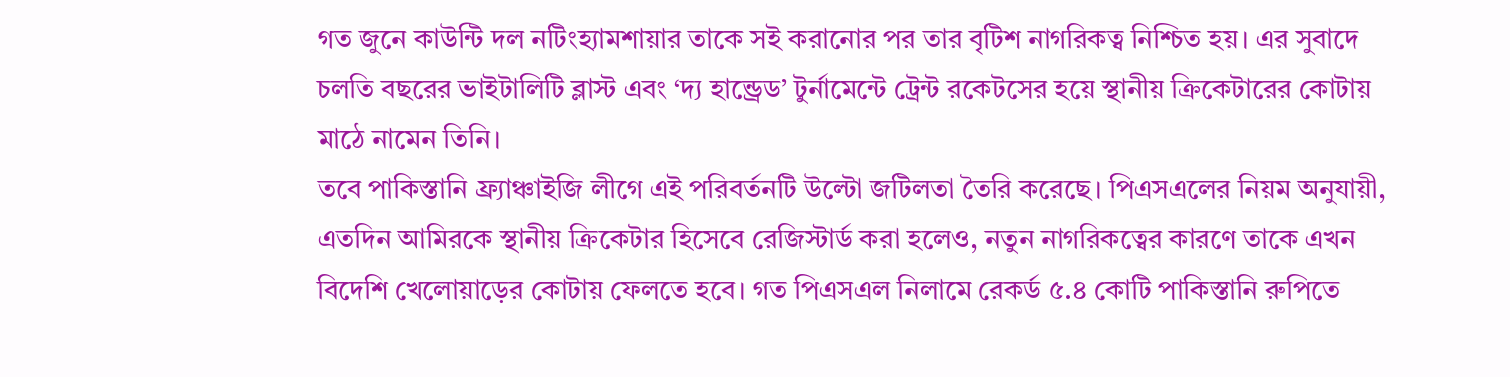গত জুনে কাউন্টি দল নটিংহ্যামশায়ার তাকে সই করানোর পর তার বৃটিশ নাগরিকত্ব নিশ্চিত হয়। এর সুবাদে চলতি বছরের ভাইটালিটি ব্লাস্ট এবং ‘দ্য হান্ড্রেড’ টুর্নামেন্টে ট্রেন্ট রকেটসের হয়ে স্থানীয় ক্রিকেটারের কোটায় মাঠে নামেন তিনি।
তবে পাকিস্তানি ফ্র্যাঞ্চাইজি লীগে এই পরিবর্তনটি উল্টো জটিলতা তৈরি করেছে। পিএসএলের নিয়ম অনুযায়ী, এতদিন আমিরকে স্থানীয় ক্রিকেটার হিসেবে রেজিস্টার্ড করা হলেও, নতুন নাগরিকত্বের কারণে তাকে এখন বিদেশি খেলোয়াড়ের কোটায় ফেলতে হবে। গত পিএসএল নিলামে রেকর্ড ৫.৪ কোটি পাকিস্তানি রুপিতে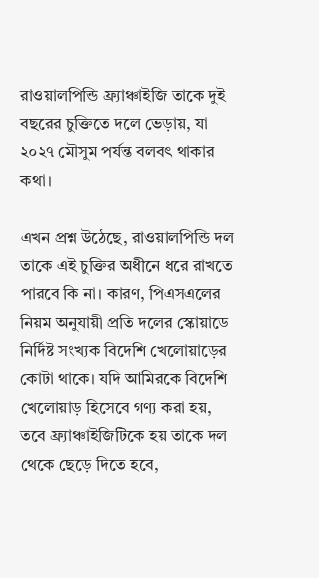রাওয়ালপিন্ডি ফ্র্যাঞ্চাইজি তাকে দুই বছরের চুক্তিতে দলে ভেড়ায়, যা ২০২৭ মৌসুম পর্যন্ত বলবৎ থাকার কথা।

এখন প্রশ্ন উঠেছে, রাওয়ালপিন্ডি দল তাকে এই চুক্তির অধীনে ধরে রাখতে পারবে কি না। কারণ, পিএসএলের নিয়ম অনুযায়ী প্রতি দলের স্কোয়াডে নির্দিষ্ট সংখ্যক বিদেশি খেলোয়াড়ের কোটা থাকে। যদি আমিরকে বিদেশি খেলোয়াড় হিসেবে গণ্য করা হয়, তবে ফ্র্যাঞ্চাইজিটিকে হয় তাকে দল থেকে ছেড়ে দিতে হবে,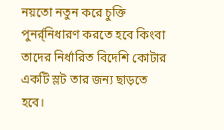নয়তো নতুন করে চুক্তি পুনর্র্নিধারণ করতে হবে কিংবা তাদের নির্ধারিত বিদেশি কোটার একটি স্লট তার জন্য ছাড়তে হবে।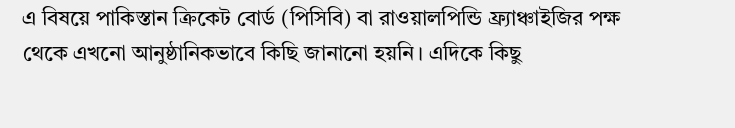এ বিষয়ে পাকিস্তান ক্রিকেট বোর্ড (পিসিবি) বা রাওয়ালপিন্ডি ফ্র্যাঞ্চাইজির পক্ষ থেকে এখনো আনুষ্ঠানিকভাবে কিছি জানানো হয়নি। এদিকে কিছু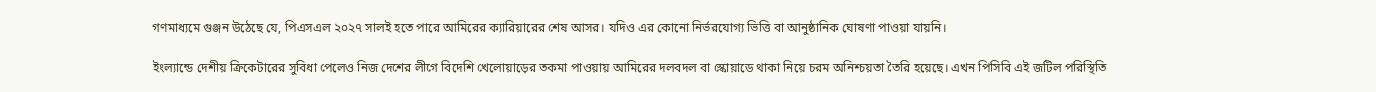গণমাধ্যমে গুঞ্জন উঠেছে যে, পিএসএল ২০২৭ সালই হতে পারে আমিরের ক্যারিয়ারের শেষ আসর। যদিও এর কোনো নির্ভরযোগ্য ভিত্তি বা আনুষ্ঠানিক ঘোষণা পাওয়া যায়নি।

ইংল্যান্ডে দেশীয় ক্রিকেটারের সুবিধা পেলেও নিজ দেশের লীগে বিদেশি খেলোয়াড়ের তকমা পাওয়ায় আমিরের দলবদল বা স্কোয়াডে থাকা নিয়ে চরম অনিশ্চয়তা তৈরি হয়েছে। এখন পিসিবি এই জটিল পরিস্থিতি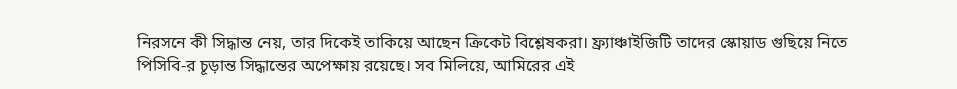নিরসনে কী সিদ্ধান্ত নেয়, তার দিকেই তাকিয়ে আছেন ক্রিকেট বিশ্লেষকরা। ফ্র্যাঞ্চাইজিটি তাদের স্কোয়াড গুছিয়ে নিতে পিসিবি-র চূড়ান্ত সিদ্ধান্তের অপেক্ষায় রয়েছে। সব মিলিয়ে, আমিরের এই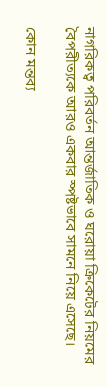নাগরিকত্ব পরিবর্তন আন্তর্জাতিক ও ঘরোয়া ক্রিকেটের নিয়মের বৈপরীত্যকে আরও একবার স্পষ্টভাবে সামনে নিয়ে এসেছে।

কোন মন্তব্য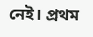নেই। প্রথম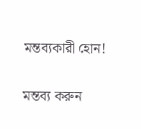মন্তব্যকারী হোন!

মন্তব্য করুন